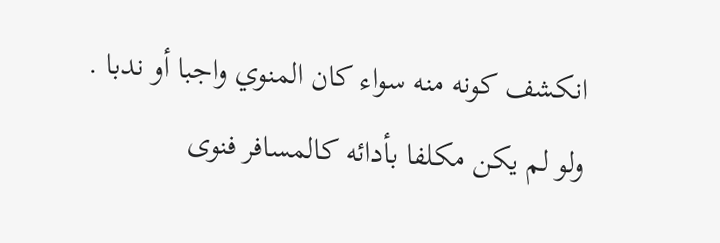انكشف كونه منه سواء كان المنوي واجبا أو ندبا .
ولو لم يكن مكلفا بأدائه كالمسافر فنوى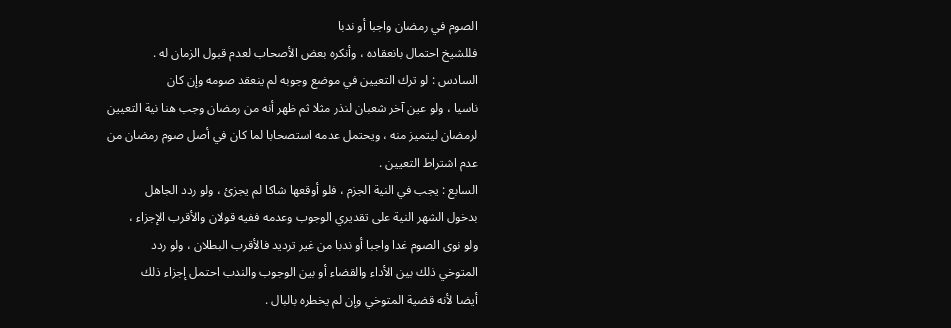الصوم في رمضان واجبا أو ندبا
فللشيخ احتمال بانعقاده ، وأنكره بعض الأصحاب لعدم قبول الزمان له .
السادس : لو ترك التعيين في موضع وجوبه لم ينعقد صومه وإن كان
ناسيا ، ولو عين آخر شعبان لنذر مثلا ثم ظهر أنه من رمضان وجب هنا نية التعيين
لرمضان ليتميز منه ، ويحتمل عدمه استصحابا لما كان في أصل صوم رمضان من
عدم اشتراط التعيين .
السابع : يجب في النية الجزم ، فلو أوقعها شاكا لم يجزئ ، ولو ردد الجاهل
بدخول الشهر النية على تقديري الوجوب وعدمه ففيه قولان والأقرب الإجزاء ،
ولو نوى الصوم غدا واجبا أو ندبا من غير ترديد فالأقرب البطلان ، ولو ردد
المتوخي ذلك بين الأداء والقضاء أو بين الوجوب والندب احتمل إجزاء ذلك
أيضا لأنه قضية المتوخي وإن لم يخطره بالبال .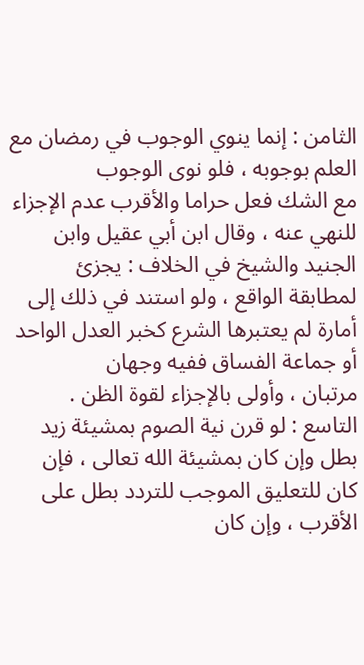الثامن : إنما ينوي الوجوب في رمضان مع العلم بوجوبه ، فلو نوى الوجوب
مع الشك فعل حراما والأقرب عدم الإجزاء للنهي عنه ، وقال ابن أبي عقيل وابن
الجنيد والشيخ في الخلاف : يجزئ لمطابقة الواقع ، ولو استند في ذلك إلى
أمارة لم يعتبرها الشرع كخبر العدل الواحد أو جماعة الفساق ففيه وجهان
مرتبان ، وأولى بالإجزاء لقوة الظن .
التاسع : لو قرن نية الصوم بمشيئة زيد بطل وإن كان بمشيئة الله تعالى ، فإن
كان للتعليق الموجب للتردد بطل على الأقرب ، وإن كان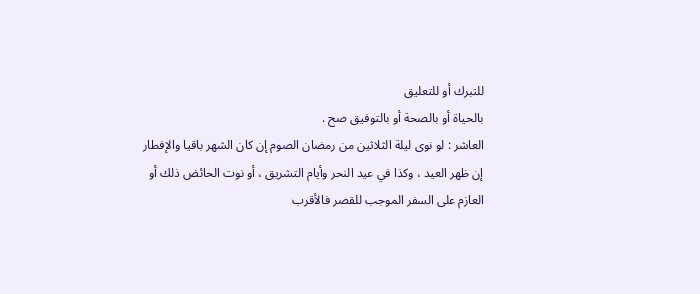للتبرك أو للتعليق
بالحياة أو بالصحة أو بالتوفيق صح .
العاشر : لو نوى ليلة الثلاثين من رمضان الصوم إن كان الشهر باقيا والإفطار
إن ظهر العيد ، وكذا في عيد النحر وأيام التشريق ، أو نوت الحائض ذلك أو
العازم على السفر الموجب للقصر فالأقرب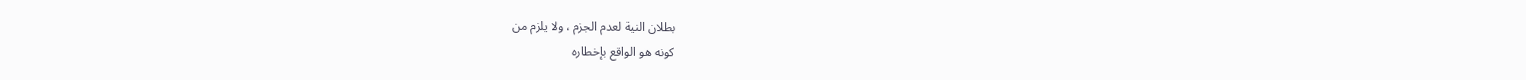بطلان النية لعدم الجزم ، ولا يلزم من
كونه هو الواقع بإخطاره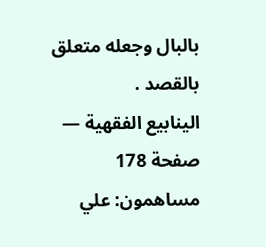بالبال وجعله متعلق بالقصد .
الينابيع الفقهية — صفحة 178
مساهمون: علي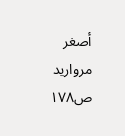أصغر مرواريد
ص١٧٨